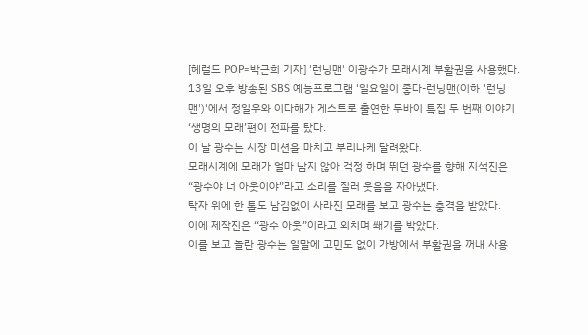[헤럴드 POP=박근희 기자] '런닝맨' 이광수가 모래시계 부활권을 사용했다.
13일 오후 방송된 SBS 예능프로그램 '일요일이 좋다-런닝맨(이하 '런닝맨')'에서 정일우와 이다해가 게스트로 출연한 두바이 특집 두 번째 이야기 ‘생명의 모래’편이 전파를 탔다.
이 날 광수는 시장 미션을 마치고 부리나케 달려왔다.
모래시계에 모래가 얼마 남지 않아 걱정 하며 뛰던 광수를 향해 지석진은 “광수야 너 아웃이야”라고 소리를 질러 웃음을 자아냈다.
탁자 위에 한 톨도 남김없이 사라진 모래를 보고 광수는 충격을 받았다.
이에 제작진은 “광수 아웃”이라고 외치며 쐐기를 박았다.
이를 보고 놀란 광수는 일말에 고민도 없이 가방에서 부활권을 꺼내 사용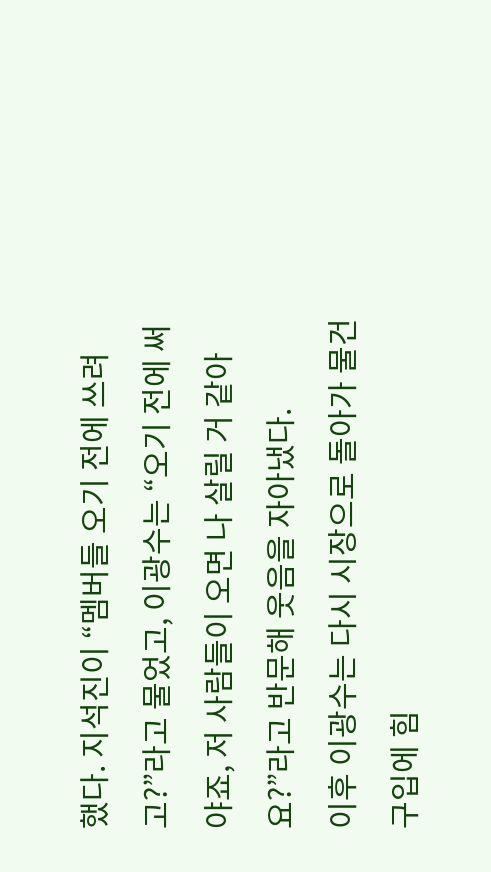했다. 지석진이 “멤버들 오기 전에 쓰려고?”라고 물었고, 이광수는 “오기 전에 써야죠, 저 사람들이 오면 나 살릴 거 같아요?”라고 반문해 웃음을 자아냈다.
이후 이광수는 다시 시장으로 돌아가 물건 구입에 힘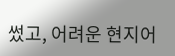썼고, 어려운 현지어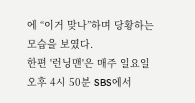에 “이거 맞나”하며 당황하는 모습을 보였다.
한편 '런닝맨'은 매주 일요일 오후 4시 50분 SBS에서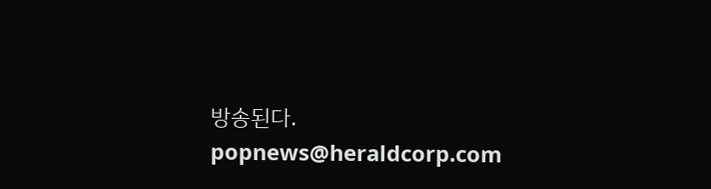방송된다.
popnews@heraldcorp.com